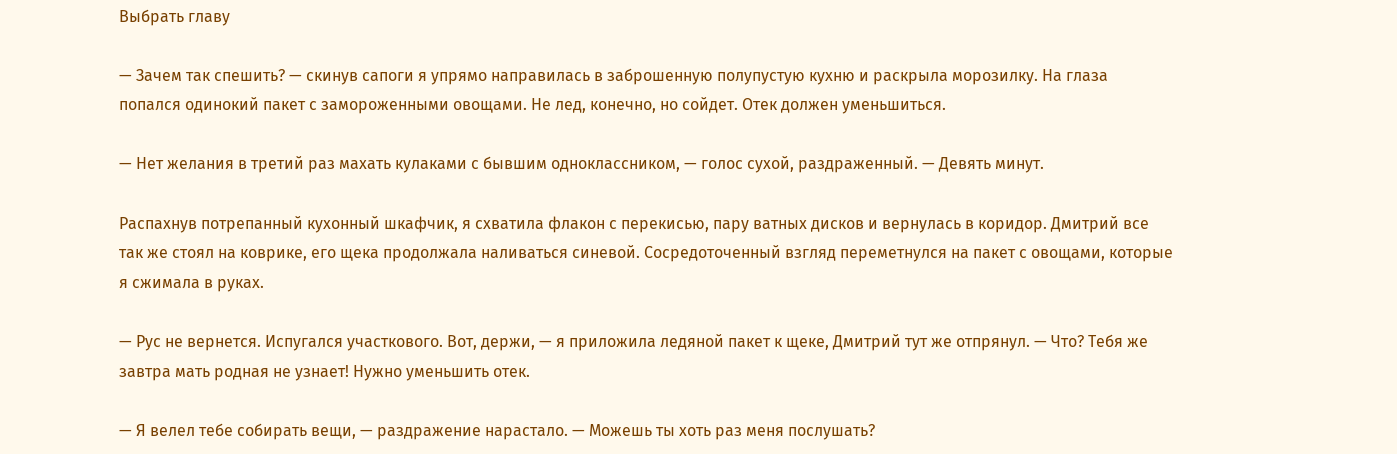Выбрать главу

— Зачем так спешить? — скинув сапоги я упрямо направилась в заброшенную полупустую кухню и раскрыла морозилку. На глаза попался одинокий пакет с замороженными овощами. Не лед, конечно, но сойдет. Отек должен уменьшиться.

— Нет желания в третий раз махать кулаками с бывшим одноклассником, — голос сухой, раздраженный. — Девять минут.

Распахнув потрепанный кухонный шкафчик, я схватила флакон с перекисью, пару ватных дисков и вернулась в коридор. Дмитрий все так же стоял на коврике, его щека продолжала наливаться синевой. Сосредоточенный взгляд переметнулся на пакет с овощами, которые я сжимала в руках.

— Рус не вернется. Испугался участкового. Вот, держи, — я приложила ледяной пакет к щеке, Дмитрий тут же отпрянул. — Что? Тебя же завтра мать родная не узнает! Нужно уменьшить отек.

— Я велел тебе собирать вещи, — раздражение нарастало. — Можешь ты хоть раз меня послушать?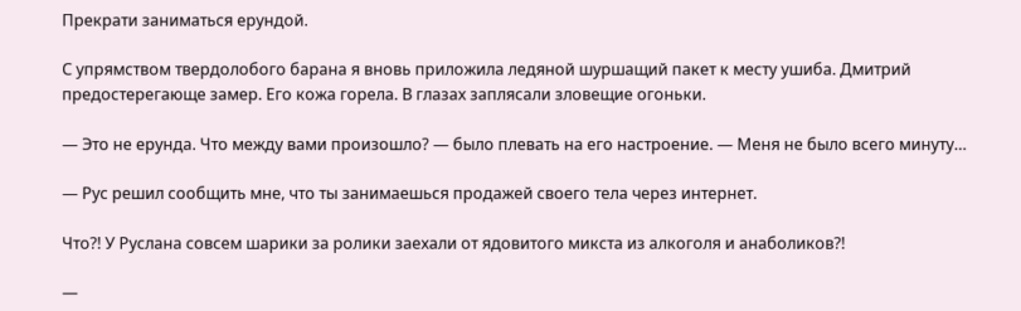Прекрати заниматься ерундой.

С упрямством твердолобого барана я вновь приложила ледяной шуршащий пакет к месту ушиба. Дмитрий предостерегающе замер. Его кожа горела. В глазах заплясали зловещие огоньки.

— Это не ерунда. Что между вами произошло? — было плевать на его настроение. — Меня не было всего минуту…

— Рус решил сообщить мне, что ты занимаешься продажей своего тела через интернет.

Что?! У Руслана совсем шарики за ролики заехали от ядовитого микста из алкоголя и анаболиков?!

—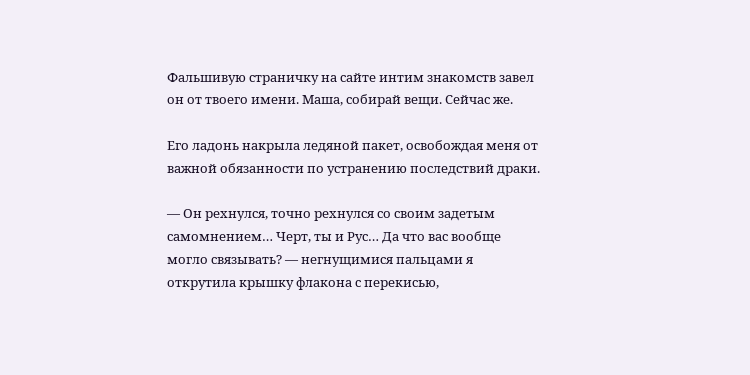Фальшивую страничку на сайте интим знакомств завел он от твоего имени. Маша, собирай вещи. Сейчас же.

Его ладонь накрыла ледяной пакет, освобождая меня от важной обязанности по устранению последствий драки.

— Он рехнулся, точно рехнулся со своим задетым самомнением… Черт, ты и Рус… Да что вас вообще могло связывать? — негнущимися пальцами я открутила крышку флакона с перекисью,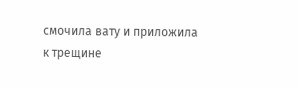смочила вату и приложила к трещине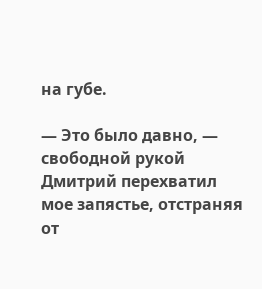на губе.

— Это было давно, — свободной рукой Дмитрий перехватил мое запястье, отстраняя от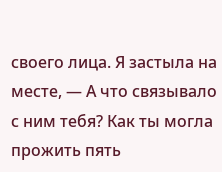своего лица. Я застыла на месте, — А что связывало с ним тебя? Как ты могла прожить пять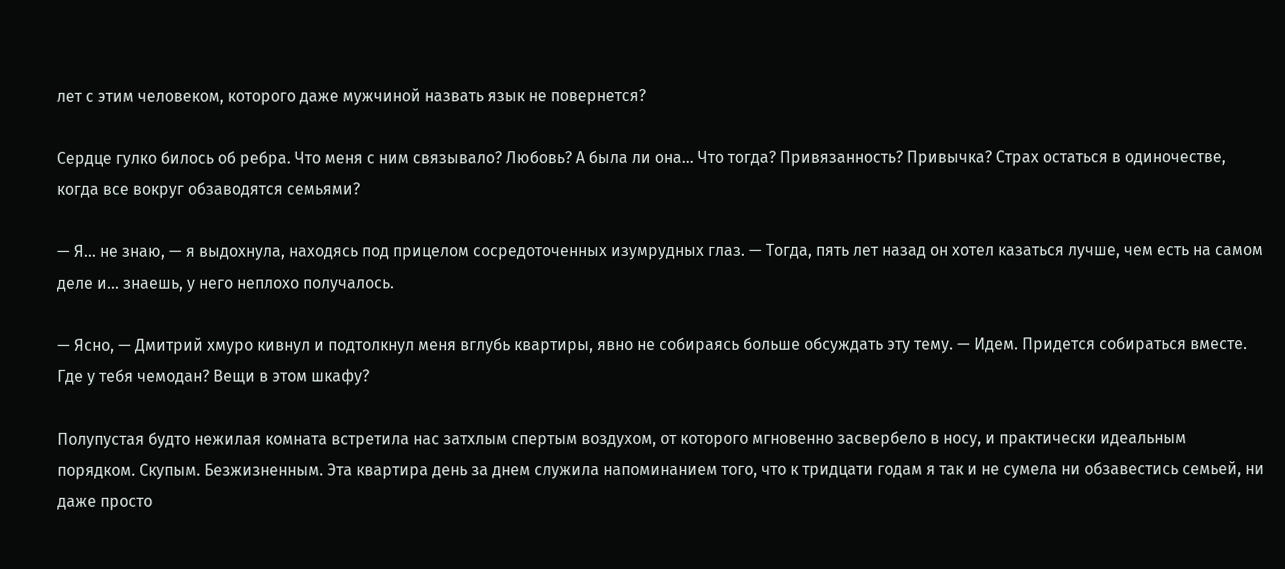лет с этим человеком, которого даже мужчиной назвать язык не повернется?

Сердце гулко билось об ребра. Что меня с ним связывало? Любовь? А была ли она… Что тогда? Привязанность? Привычка? Страх остаться в одиночестве, когда все вокруг обзаводятся семьями?

— Я… не знаю, — я выдохнула, находясь под прицелом сосредоточенных изумрудных глаз. — Тогда, пять лет назад он хотел казаться лучше, чем есть на самом деле и… знаешь, у него неплохо получалось.

— Ясно, — Дмитрий хмуро кивнул и подтолкнул меня вглубь квартиры, явно не собираясь больше обсуждать эту тему. — Идем. Придется собираться вместе. Где у тебя чемодан? Вещи в этом шкафу?

Полупустая будто нежилая комната встретила нас затхлым спертым воздухом, от которого мгновенно засвербело в носу, и практически идеальным порядком. Скупым. Безжизненным. Эта квартира день за днем служила напоминанием того, что к тридцати годам я так и не сумела ни обзавестись семьей, ни даже просто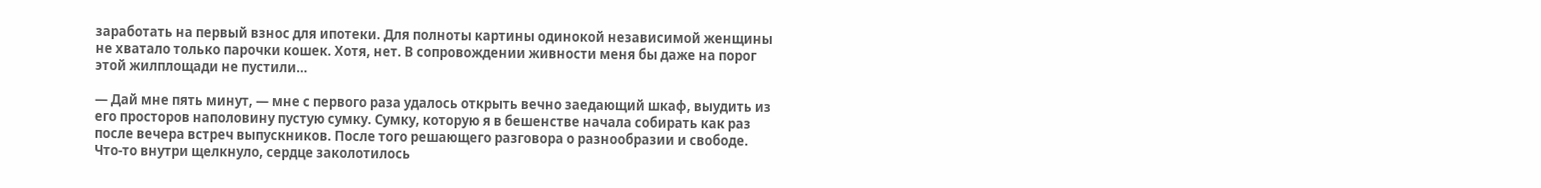заработать на первый взнос для ипотеки. Для полноты картины одинокой независимой женщины не хватало только парочки кошек. Хотя, нет. В сопровождении живности меня бы даже на порог этой жилплощади не пустили…

— Дай мне пять минут, — мне с первого раза удалось открыть вечно заедающий шкаф, выудить из его просторов наполовину пустую сумку. Сумку, которую я в бешенстве начала собирать как раз после вечера встреч выпускников. После того решающего разговора о разнообразии и свободе. Что-то внутри щелкнуло, сердце заколотилось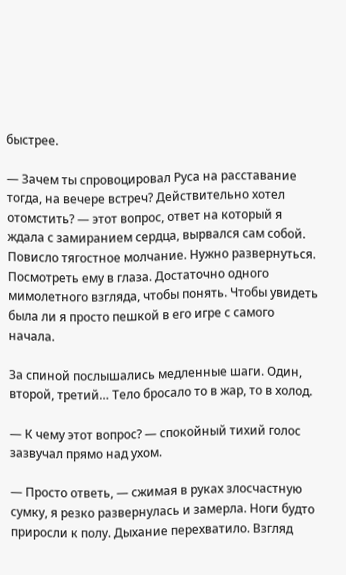быстрее.

— Зачем ты спровоцировал Руса на расставание тогда, на вечере встреч? Действительно хотел отомстить? — этот вопрос, ответ на который я ждала с замиранием сердца, вырвался сам собой. Повисло тягостное молчание. Нужно развернуться. Посмотреть ему в глаза. Достаточно одного мимолетного взгляда, чтобы понять. Чтобы увидеть была ли я просто пешкой в его игре с самого начала.

За спиной послышались медленные шаги. Один, второй, третий… Тело бросало то в жар, то в холод.

— К чему этот вопрос? — спокойный тихий голос зазвучал прямо над ухом.

— Просто ответь, — сжимая в руках злосчастную сумку, я резко развернулась и замерла. Ноги будто приросли к полу. Дыхание перехватило. Взгляд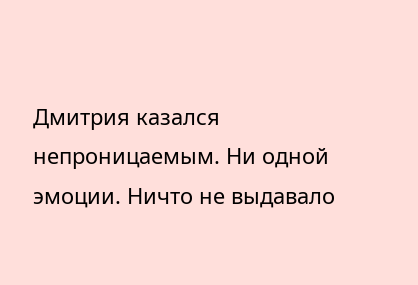Дмитрия казался непроницаемым. Ни одной эмоции. Ничто не выдавало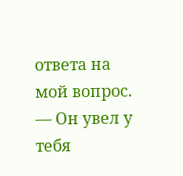ответа на мой вопрос. — Он увел у тебя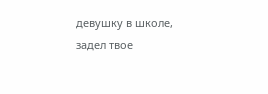девушку в школе, задел твое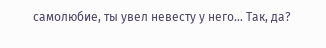самолюбие, ты увел невесту у него… Так, да?